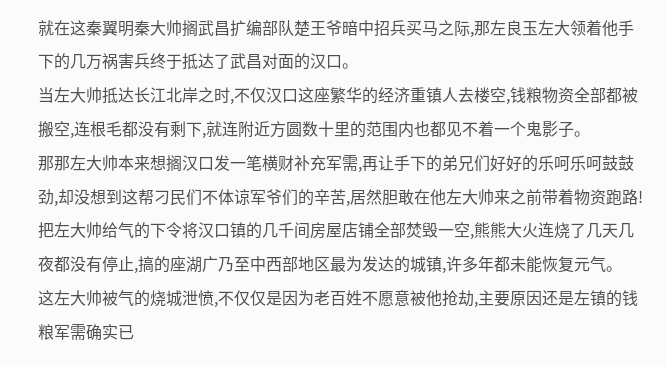就在这秦翼明秦大帅搁武昌扩编部队楚王爷暗中招兵买马之际,那左良玉左大领着他手下的几万祸害兵终于抵达了武昌对面的汉口。
当左大帅抵达长江北岸之时,不仅汉口这座繁华的经济重镇人去楼空,钱粮物资全部都被搬空,连根毛都没有剩下,就连附近方圆数十里的范围内也都见不着一个鬼影子。
那那左大帅本来想搁汉口发一笔横财补充军需,再让手下的弟兄们好好的乐呵乐呵鼓鼓劲,却没想到这帮刁民们不体谅军爷们的辛苦,居然胆敢在他左大帅来之前带着物资跑路!
把左大帅给气的下令将汉口镇的几千间房屋店铺全部焚毁一空,熊熊大火连烧了几天几夜都没有停止,搞的座湖广乃至中西部地区最为发达的城镇,许多年都未能恢复元气。
这左大帅被气的烧城泄愤,不仅仅是因为老百姓不愿意被他抢劫,主要原因还是左镇的钱粮军需确实已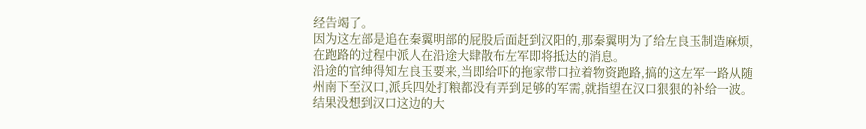经告竭了。
因为这左部是追在秦翼明部的屁股后面赶到汉阳的,那秦翼明为了给左良玉制造麻烦,在跑路的过程中派人在沿途大肆散布左军即将抵达的消息。
沿途的官绅得知左良玉要来,当即给吓的拖家带口拉着物资跑路,搞的这左军一路从随州南下至汉口,派兵四处打粮都没有弄到足够的军需,就指望在汉口狠狠的补给一波。
结果没想到汉口这边的大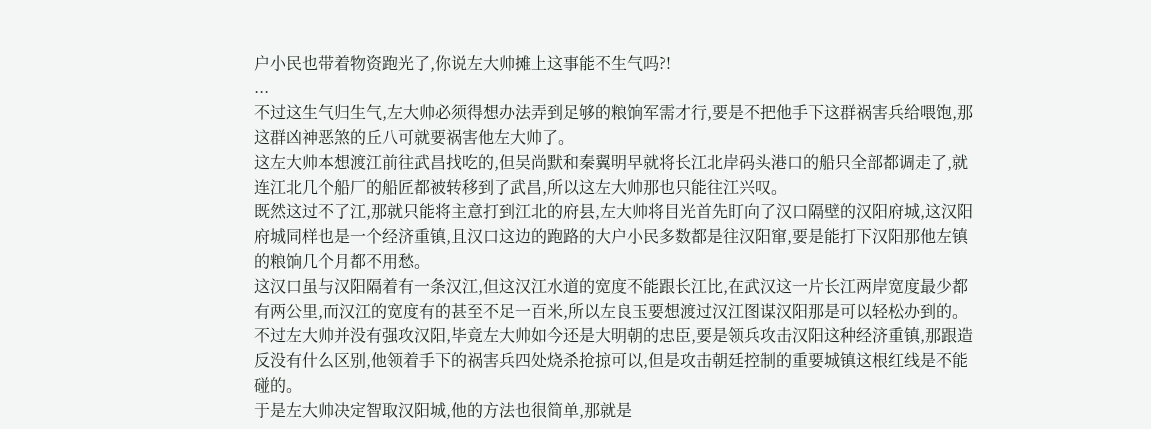户小民也带着物资跑光了,你说左大帅摊上这事能不生气吗?!
...
不过这生气归生气,左大帅必须得想办法弄到足够的粮饷军需才行,要是不把他手下这群祸害兵给喂饱,那这群凶神恶煞的丘八可就要祸害他左大帅了。
这左大帅本想渡江前往武昌找吃的,但吴尚默和秦翼明早就将长江北岸码头港口的船只全部都调走了,就连江北几个船厂的船匠都被转移到了武昌,所以这左大帅那也只能往江兴叹。
既然这过不了江,那就只能将主意打到江北的府县,左大帅将目光首先盯向了汉口隔壁的汉阳府城,这汉阳府城同样也是一个经济重镇,且汉口这边的跑路的大户小民多数都是往汉阳窜,要是能打下汉阳那他左镇的粮饷几个月都不用愁。
这汉口虽与汉阳隔着有一条汉江,但这汉江水道的宽度不能跟长江比,在武汉这一片长江两岸宽度最少都有两公里,而汉江的宽度有的甚至不足一百米,所以左良玉要想渡过汉江图谋汉阳那是可以轻松办到的。
不过左大帅并没有强攻汉阳,毕竟左大帅如今还是大明朝的忠臣,要是领兵攻击汉阳这种经济重镇,那跟造反没有什么区别,他领着手下的祸害兵四处烧杀抢掠可以,但是攻击朝廷控制的重要城镇这根红线是不能碰的。
于是左大帅决定智取汉阳城,他的方法也很简单,那就是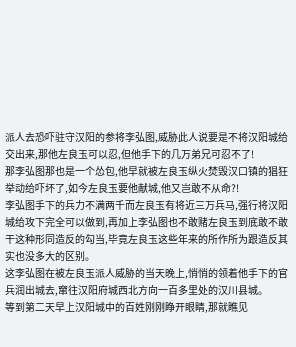派人去恐吓驻守汉阳的参将李弘图,威胁此人说要是不将汉阳城给交出来,那他左良玉可以忍,但他手下的几万弟兄可忍不了!
那李弘图那也是一个怂包,他早就被左良玉纵火焚毁汉口镇的猖狂举动给吓坏了,如今左良玉要他献城,他又岂敢不从命?!
李弘图手下的兵力不满两千而左良玉有将近三万兵马,强行将汉阳城给攻下完全可以做到,再加上李弘图也不敢赌左良玉到底敢不敢干这种形同造反的勾当,毕竟左良玉这些年来的所作所为跟造反其实也没多大的区别。
这李弘图在被左良玉派人威胁的当天晚上,悄悄的领着他手下的官兵润出城去,窜往汉阳府城西北方向一百多里处的汉川县城。
等到第二天早上汉阳城中的百姓刚刚睁开眼睛,那就瞧见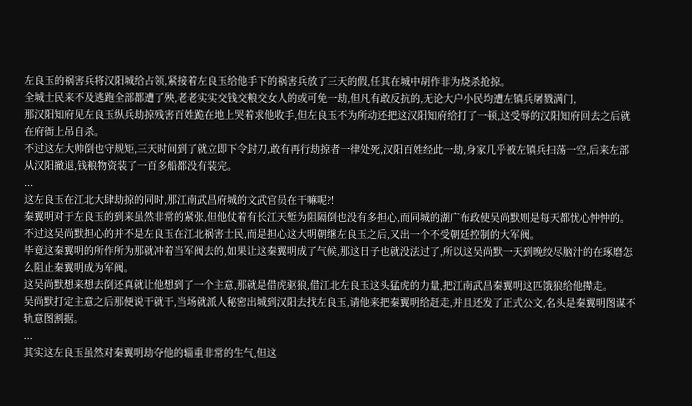左良玉的祸害兵将汉阳城给占领,紧接着左良玉给他手下的祸害兵放了三天的假,任其在城中胡作非为烧杀抢掠。
全城士民来不及逃跑全部都遭了殃,老老实实交钱交粮交女人的或可免一劫,但凡有敢反抗的,无论大户小民均遭左镇兵屠戮满门,
那汉阳知府见左良玉纵兵劫掠残害百姓跪在地上哭着求他收手,但左良玉不为所动还把这汉阳知府给打了一顿,这受辱的汉阳知府回去之后就在府衙上吊自杀。
不过这左大帅倒也守规矩,三天时间到了就立即下令封刀,敢有再行劫掠者一律处死,汉阳百姓经此一劫,身家几乎被左镇兵扫荡一空,后来左部从汉阳撤退,钱粮物资装了一百多船都没有装完。
...
这左良玉在江北大肆劫掠的同时,那江南武昌府城的文武官员在干嘛呢?!
秦翼明对于左良玉的到来虽然非常的紧张,但他仗着有长江天堑为阻隔倒也没有多担心,而同城的湖广布政使吴尚默则是每天都忧心忡忡的。
不过这吴尚默担心的并不是左良玉在江北祸害士民,而是担心这大明朝继左良玉之后,又出一个不受朝廷控制的大军阀。
毕竟这秦翼明的所作所为那就冲着当军阀去的,如果让这秦翼明成了气候,那这日子也就没法过了,所以这吴尚默一天到晚绞尽脑汁的在琢磨怎么阻止秦翼明成为军阀。
这吴尚默想来想去倒还真就让他想到了一个主意,那就是借虎驱狼,借江北左良玉这头猛虎的力量,把江南武昌秦翼明这匹饿狼给他撵走。
吴尚默打定主意之后那便说干就干,当场就派人秘密出城到汉阳去找左良玉,请他来把秦翼明给赶走,并且还发了正式公文,名头是秦翼明图谋不轨意图割据。
...
其实这左良玉虽然对秦翼明劫夺他的辎重非常的生气,但这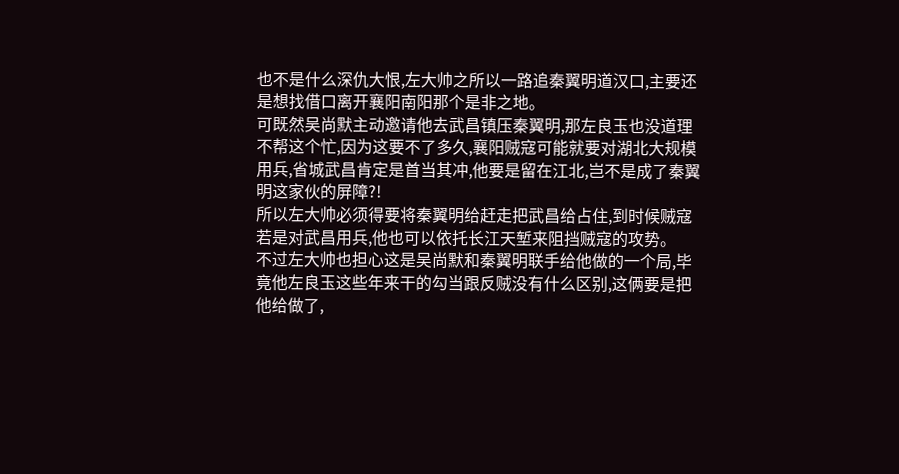也不是什么深仇大恨,左大帅之所以一路追秦翼明道汉口,主要还是想找借口离开襄阳南阳那个是非之地。
可既然吴尚默主动邀请他去武昌镇压秦翼明,那左良玉也没道理不帮这个忙,因为这要不了多久,襄阳贼寇可能就要对湖北大规模用兵,省城武昌肯定是首当其冲,他要是留在江北,岂不是成了秦翼明这家伙的屏障?!
所以左大帅必须得要将秦翼明给赶走把武昌给占住,到时候贼寇若是对武昌用兵,他也可以依托长江天堑来阻挡贼寇的攻势。
不过左大帅也担心这是吴尚默和秦翼明联手给他做的一个局,毕竟他左良玉这些年来干的勾当跟反贼没有什么区别,这俩要是把他给做了,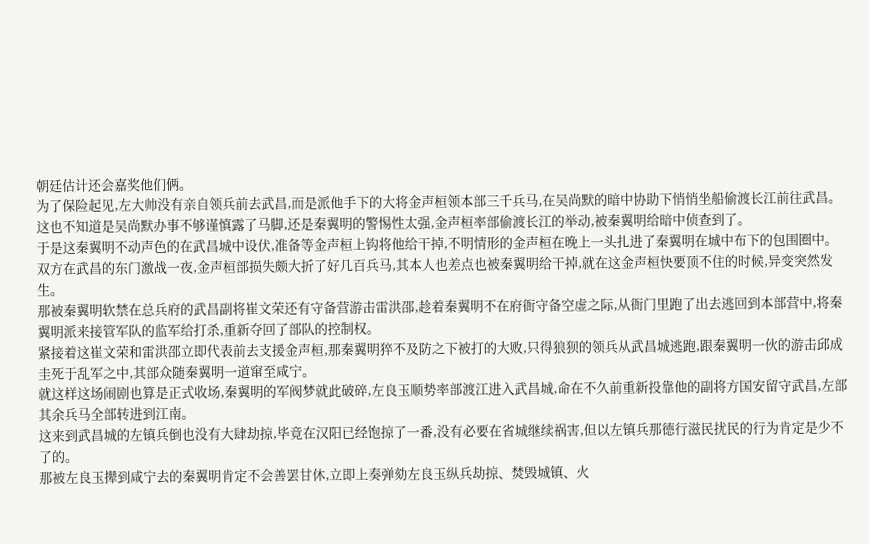朝廷估计还会嘉奖他们俩。
为了保险起见,左大帅没有亲自领兵前去武昌,而是派他手下的大将金声桓领本部三千兵马,在吴尚默的暗中协助下悄悄坐船偷渡长江前往武昌。
这也不知道是吴尚默办事不够谨慎露了马脚,还是秦翼明的警惕性太强,金声桓率部偷渡长江的举动,被秦翼明给暗中侦查到了。
于是这秦翼明不动声色的在武昌城中设伏,准备等金声桓上钩将他给干掉,不明情形的金声桓在晚上一头扎进了秦翼明在城中布下的包围圈中。
双方在武昌的东门激战一夜,金声桓部损失颇大折了好几百兵马,其本人也差点也被秦翼明给干掉,就在这金声桓快要顶不住的时候,异变突然发生。
那被秦翼明软禁在总兵府的武昌副将崔文荣还有守备营游击雷洪邵,趁着秦翼明不在府衙守备空虚之际,从衙门里跑了出去逃回到本部营中,将秦翼明派来接管军队的监军给打杀,重新夺回了部队的控制权。
紧接着这崔文荣和雷洪邵立即代表前去支援金声桓,那秦翼明猝不及防之下被打的大败,只得狼狈的领兵从武昌城逃跑,跟秦翼明一伙的游击邱成圭死于乱军之中,其部众随秦翼明一道窜至咸宁。
就这样这场闹剧也算是正式收场,秦翼明的军阀梦就此破碎,左良玉顺势率部渡江进入武昌城,命在不久前重新投靠他的副将方国安留守武昌,左部其余兵马全部转进到江南。
这来到武昌城的左镇兵倒也没有大肆劫掠,毕竟在汉阳已经饱掠了一番,没有必要在省城继续祸害,但以左镇兵那德行滋民扰民的行为肯定是少不了的。
那被左良玉撵到咸宁去的秦翼明肯定不会善罢甘休,立即上奏弹劾左良玉纵兵劫掠、焚毁城镇、火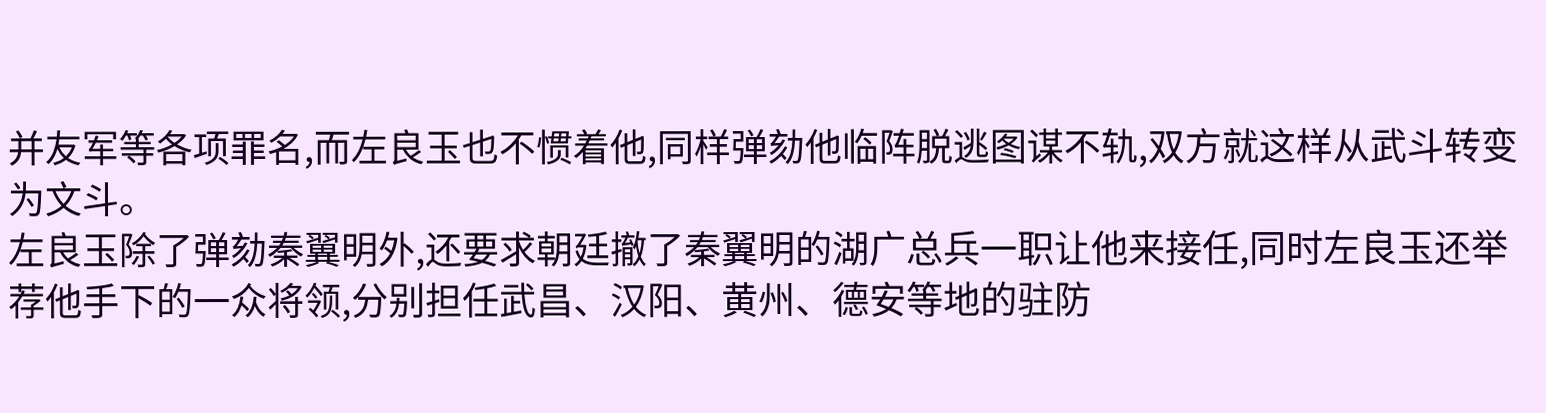并友军等各项罪名,而左良玉也不惯着他,同样弹劾他临阵脱逃图谋不轨,双方就这样从武斗转变为文斗。
左良玉除了弹劾秦翼明外,还要求朝廷撤了秦翼明的湖广总兵一职让他来接任,同时左良玉还举荐他手下的一众将领,分别担任武昌、汉阳、黄州、德安等地的驻防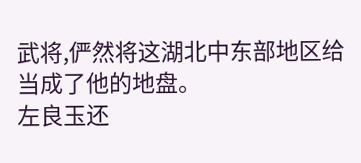武将,俨然将这湖北中东部地区给当成了他的地盘。
左良玉还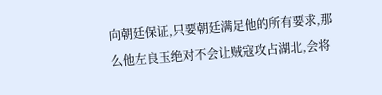向朝廷保证,只要朝廷满足他的所有要求,那么他左良玉绝对不会让贼寇攻占湖北,会将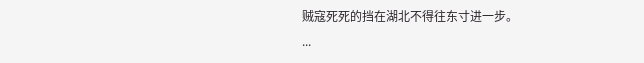贼寇死死的挡在湖北不得往东寸进一步。
...